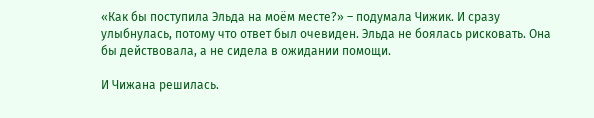«Как бы поступила Эльда на моём месте?» – подумала Чижик. И сразу улыбнулась, потому что ответ был очевиден. Эльда не боялась рисковать. Она бы действовала, а не сидела в ожидании помощи.

И Чижана решилась.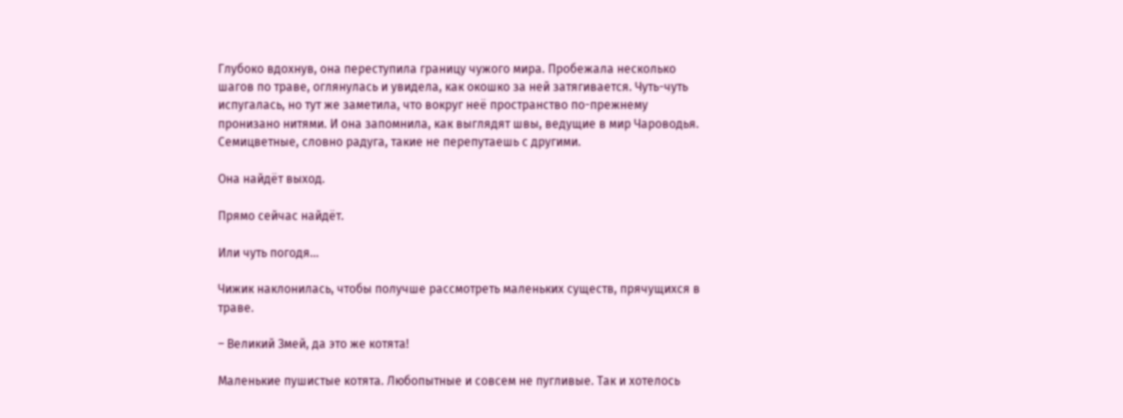Глубоко вдохнув, она переступила границу чужого мира. Пробежала несколько шагов по траве, оглянулась и увидела, как окошко за ней затягивается. Чуть-чуть испугалась, но тут же заметила, что вокруг неё пространство по-прежнему пронизано нитями. И она запомнила, как выглядят швы, ведущие в мир Чароводья. Семицветные, словно радуга, такие не перепутаешь с другими.

Она найдёт выход.

Прямо сейчас найдёт.

Или чуть погодя…

Чижик наклонилась, чтобы получше рассмотреть маленьких существ, прячущихся в траве.

– Великий Змей, да это же котята!

Маленькие пушистые котята. Любопытные и совсем не пугливые. Так и хотелось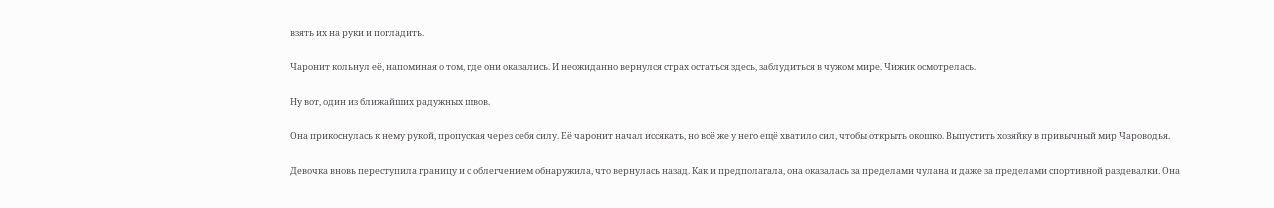взять их на руки и погладить.

Чаронит кольнул её, напоминая о том, где они оказались. И неожиданно вернулся страх остаться здесь, заблудиться в чужом мире. Чижик осмотрелась.

Ну вот, один из ближайших радужных швов.

Она прикоснулась к нему рукой, пропуская через себя силу. Её чаронит начал иссякать, но всё же у него ещё хватило сил, чтобы открыть окошко. Выпустить хозяйку в привычный мир Чароводья.

Девочка вновь переступила границу и с облегчением обнаружила, что вернулась назад. Как и предполагала, она оказалась за пределами чулана и даже за пределами спортивной раздевалки. Она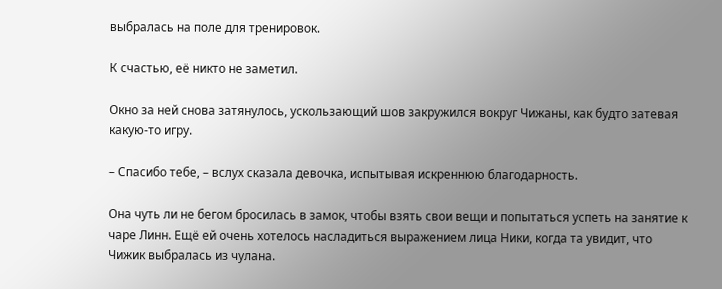выбралась на поле для тренировок.

К счастью, её никто не заметил.

Окно за ней снова затянулось, ускользающий шов закружился вокруг Чижаны, как будто затевая какую-то игру.

– Спасибо тебе, – вслух сказала девочка, испытывая искреннюю благодарность.

Она чуть ли не бегом бросилась в замок, чтобы взять свои вещи и попытаться успеть на занятие к чаре Линн. Ещё ей очень хотелось насладиться выражением лица Ники, когда та увидит, что Чижик выбралась из чулана.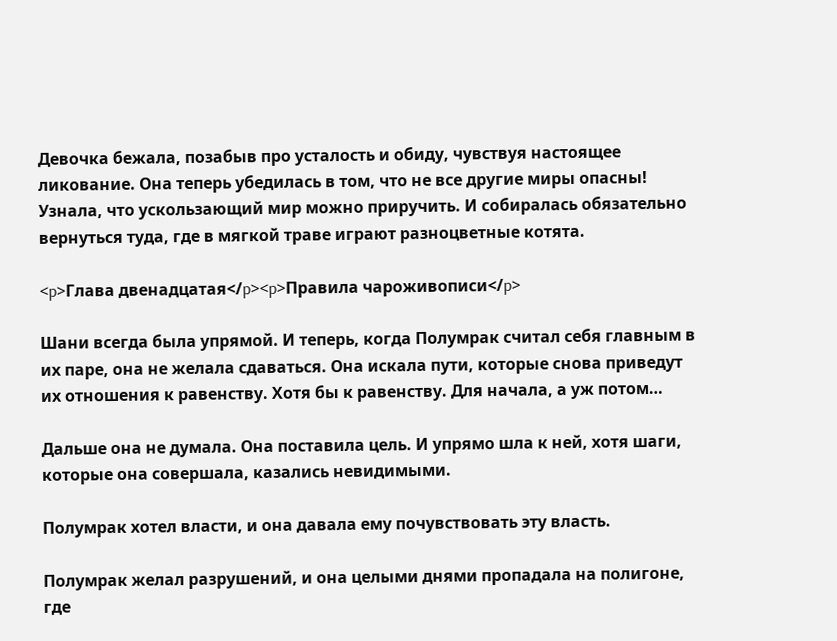Девочка бежала, позабыв про усталость и обиду, чувствуя настоящее ликование. Она теперь убедилась в том, что не все другие миры опасны! Узнала, что ускользающий мир можно приручить. И собиралась обязательно вернуться туда, где в мягкой траве играют разноцветные котята.

<p>Глава двенадцатая</p><p>Правила чароживописи</p>

Шани всегда была упрямой. И теперь, когда Полумрак считал себя главным в их паре, она не желала сдаваться. Она искала пути, которые снова приведут их отношения к равенству. Хотя бы к равенству. Для начала, а уж потом…

Дальше она не думала. Она поставила цель. И упрямо шла к ней, хотя шаги, которые она совершала, казались невидимыми.

Полумрак хотел власти, и она давала ему почувствовать эту власть.

Полумрак желал разрушений, и она целыми днями пропадала на полигоне, где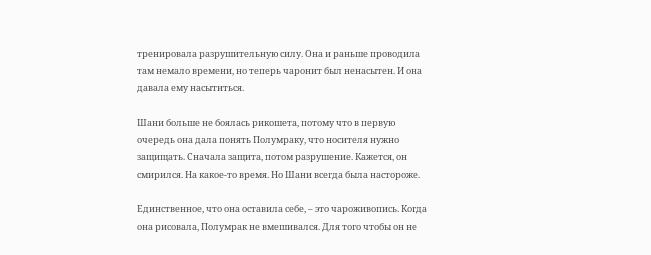тренировала разрушительную силу. Она и раньше проводила там немало времени, но теперь чаронит был ненасытен. И она давала ему насытиться.

Шани больше не боялась рикошета, потому что в первую очередь она дала понять Полумраку, что носителя нужно защищать. Сначала защита, потом разрушение. Кажется, он смирился. На какое-то время. Но Шани всегда была настороже.

Единственное, что она оставила себе, – это чароживопись. Когда она рисовала, Полумрак не вмешивался. Для того чтобы он не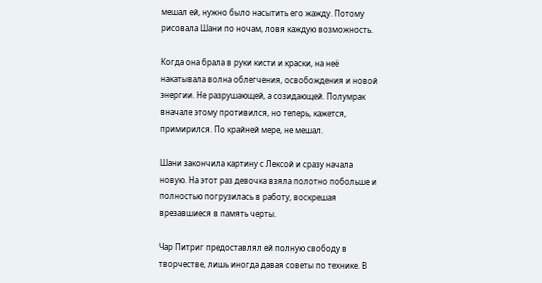мешал ей, нужно было насытить его жажду. Потому рисовала Шани по ночам, ловя каждую возможность.

Когда она брала в руки кисти и краски, на неё накатывала волна облегчения, освобождения и новой энергии. Не разрушающей, а созидающей. Полумрак вначале этому противился, но теперь, кажется, примирился. По крайней мере, не мешал.

Шани закончила картину с Лексой и сразу начала новую. На этот раз девочка взяла полотно побольше и полностью погрузилась в работу, воскрешая врезавшиеся в память черты.

Чар Питриг предоставлял ей полную свободу в творчестве, лишь иногда давая советы по технике. В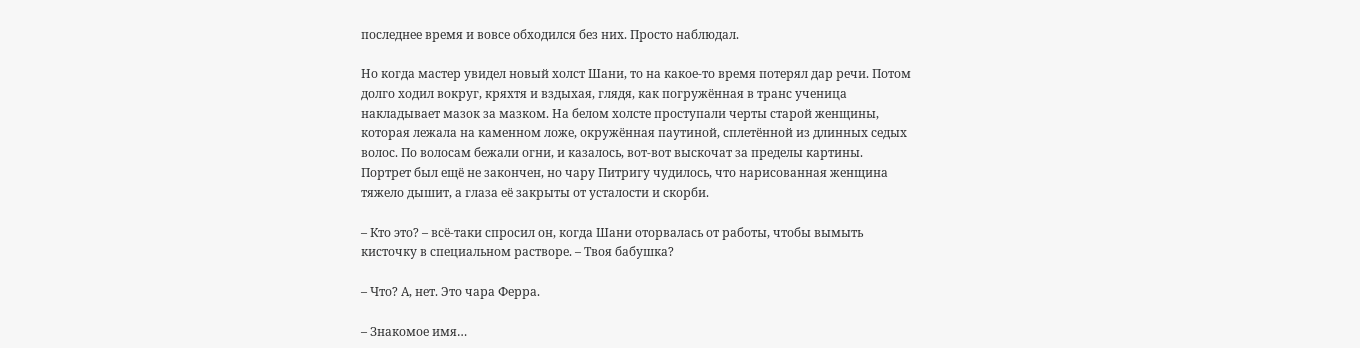последнее время и вовсе обходился без них. Просто наблюдал.

Но когда мастер увидел новый холст Шани, то на какое-то время потерял дар речи. Потом долго ходил вокруг, кряхтя и вздыхая, глядя, как погружённая в транс ученица накладывает мазок за мазком. На белом холсте проступали черты старой женщины, которая лежала на каменном ложе, окружённая паутиной, сплетённой из длинных седых волос. По волосам бежали огни, и казалось, вот-вот выскочат за пределы картины. Портрет был ещё не закончен, но чару Питригу чудилось, что нарисованная женщина тяжело дышит, а глаза её закрыты от усталости и скорби.

– Кто это? – всё-таки спросил он, когда Шани оторвалась от работы, чтобы вымыть кисточку в специальном растворе. – Твоя бабушка?

– Что? А, нет. Это чара Ферра.

– Знакомое имя…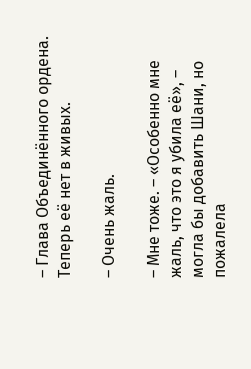– Глава Объединённого ордена. Теперь её нет в живых.

– Очень жаль.

– Мне тоже. – «Особенно мне жаль, что это я убила её», – могла бы добавить Шани, но пожалела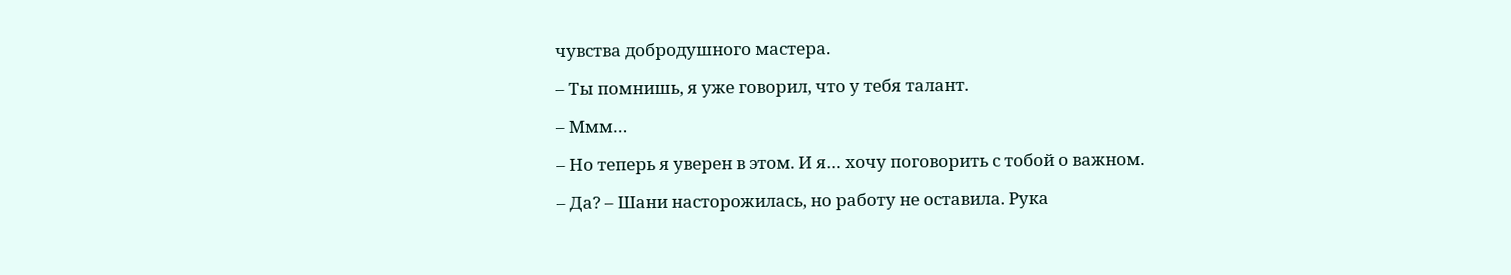чувства добродушного мастера.

– Ты помнишь, я уже говорил, что у тебя талант.

– Ммм…

– Но теперь я уверен в этом. И я… хочу поговорить с тобой о важном.

– Да? – Шани насторожилась, но работу не оставила. Рука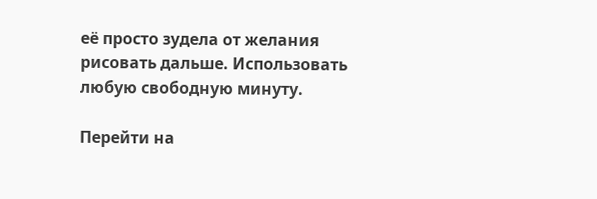её просто зудела от желания рисовать дальше. Использовать любую свободную минуту.

Перейти на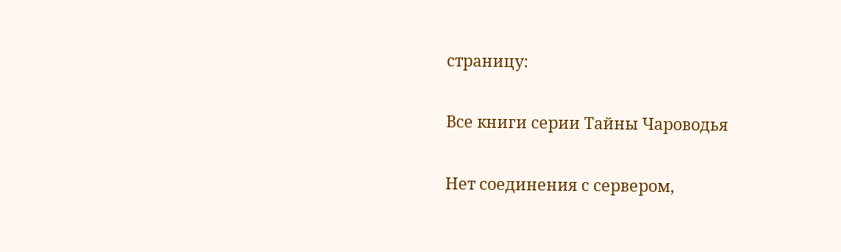страницу:

Все книги серии Тайны Чароводья

Нет соединения с сервером,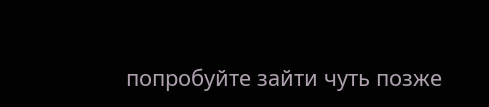попробуйте зайти чуть позже